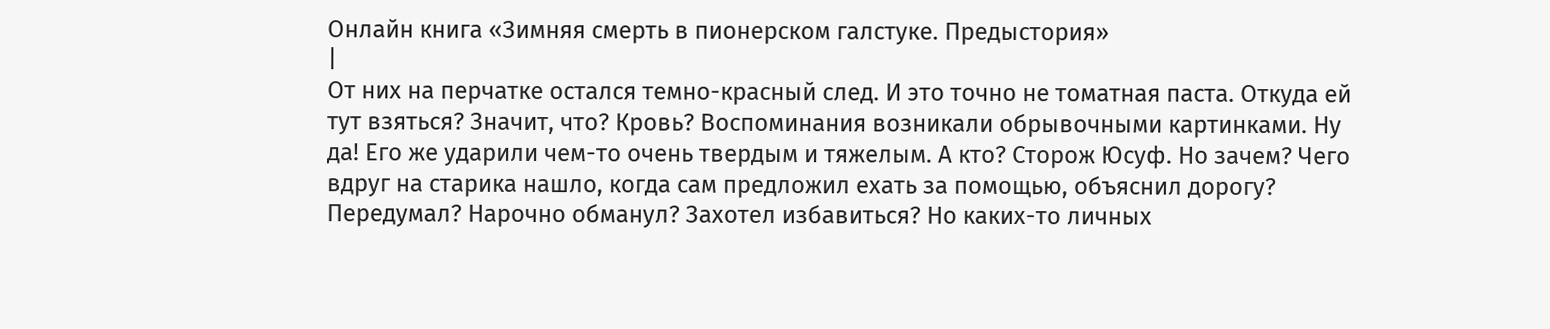Онлайн книга «Зимняя смерть в пионерском галстуке. Предыстория»
|
От них на перчатке остался темно-красный след. И это точно не томатная паста. Откуда ей тут взяться? Значит, что? Кровь? Воспоминания возникали обрывочными картинками. Ну да! Его же ударили чем-то очень твердым и тяжелым. А кто? Сторож Юсуф. Но зачем? Чего вдруг на старика нашло, когда сам предложил ехать за помощью, объяснил дорогу? Передумал? Нарочно обманул? Захотел избавиться? Но каких-то личных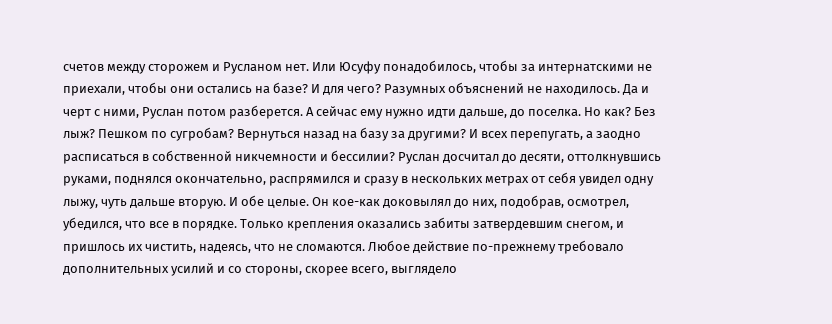счетов между сторожем и Русланом нет. Или Юсуфу понадобилось, чтобы за интернатскими не приехали, чтобы они остались на базе? И для чего? Разумных объяснений не находилось. Да и черт с ними, Руслан потом разберется. А сейчас ему нужно идти дальше, до поселка. Но как? Без лыж? Пешком по сугробам? Вернуться назад на базу за другими? И всех перепугать, а заодно расписаться в собственной никчемности и бессилии? Руслан досчитал до десяти, оттолкнувшись руками, поднялся окончательно, распрямился и сразу в нескольких метрах от себя увидел одну лыжу, чуть дальше вторую. И обе целые. Он кое-как доковылял до них, подобрав, осмотрел, убедился, что все в порядке. Только крепления оказались забиты затвердевшим снегом, и пришлось их чистить, надеясь, что не сломаются. Любое действие по-прежнему требовало дополнительных усилий и со стороны, скорее всего, выглядело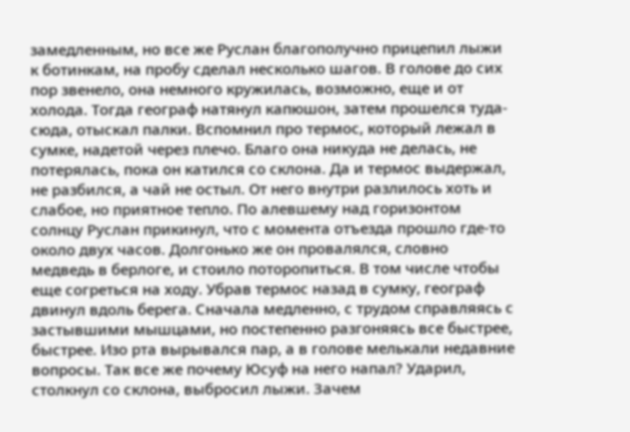замедленным, но все же Руслан благополучно прицепил лыжи к ботинкам, на пробу сделал несколько шагов. В голове до сих пор звенело, она немного кружилась, возможно, еще и от холода. Тогда географ натянул капюшон, затем прошелся туда-сюда, отыскал палки. Вспомнил про термос, который лежал в сумке, надетой через плечо. Благо она никуда не делась, не потерялась, пока он катился со склона. Да и термос выдержал, не разбился, а чай не остыл. От него внутри разлилось хоть и слабое, но приятное тепло. По алевшему над горизонтом солнцу Руслан прикинул, что с момента отъезда прошло где-то около двух часов. Долгонько же он провалялся, словно медведь в берлоге, и стоило поторопиться. В том числе чтобы еще согреться на ходу. Убрав термос назад в сумку, географ двинул вдоль берега. Сначала медленно, с трудом справляясь с застывшими мышцами, но постепенно разгоняясь все быстрее, быстрее. Изо рта вырывался пар, а в голове мелькали недавние вопросы. Так все же почему Юсуф на него напал? Ударил, столкнул со склона, выбросил лыжи. Зачем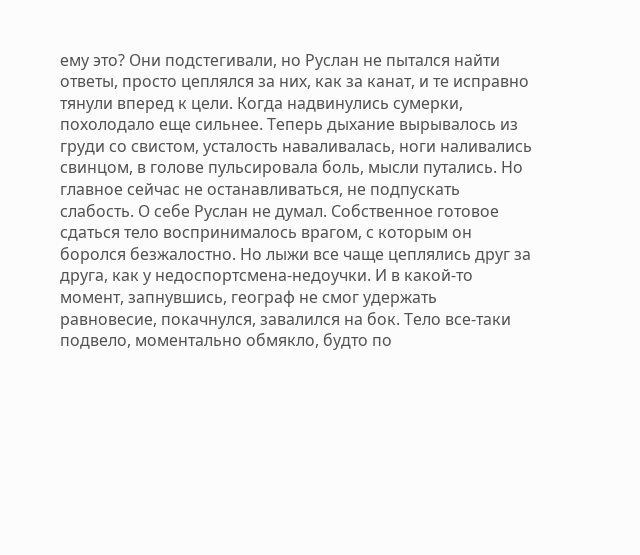ему это? Они подстегивали, но Руслан не пытался найти ответы, просто цеплялся за них, как за канат, и те исправно тянули вперед к цели. Когда надвинулись сумерки, похолодало еще сильнее. Теперь дыхание вырывалось из груди со свистом, усталость наваливалась, ноги наливались свинцом, в голове пульсировала боль, мысли путались. Но главное сейчас не останавливаться, не подпускать слабость. О себе Руслан не думал. Собственное готовое сдаться тело воспринималось врагом, с которым он боролся безжалостно. Но лыжи все чаще цеплялись друг за друга, как у недоспортсмена-недоучки. И в какой-то момент, запнувшись, географ не смог удержать равновесие, покачнулся, завалился на бок. Тело все-таки подвело, моментально обмякло, будто по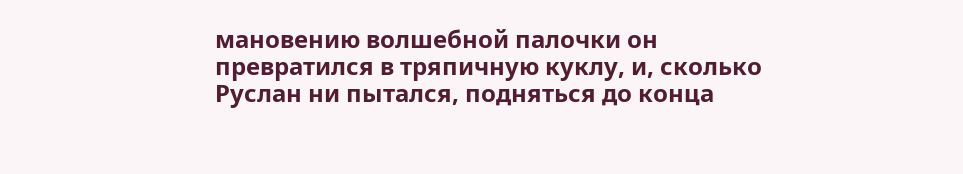мановению волшебной палочки он превратился в тряпичную куклу, и, сколько Руслан ни пытался, подняться до конца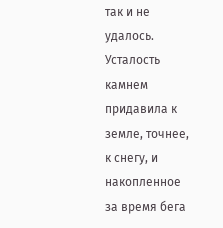так и не удалось. Усталость камнем придавила к земле, точнее, к снегу, и накопленное за время бега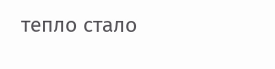тепло стало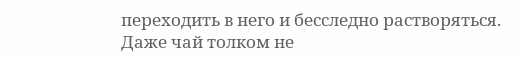переходить в него и бесследно растворяться. Даже чай толком не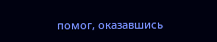помог, оказавшись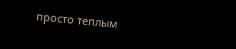просто теплым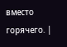вместо горячего. |